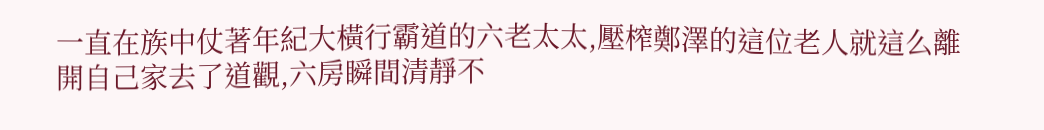一直在族中仗著年紀大橫行霸道的六老太太,壓榨鄭澤的這位老人就這么離開自己家去了道觀,六房瞬間清靜不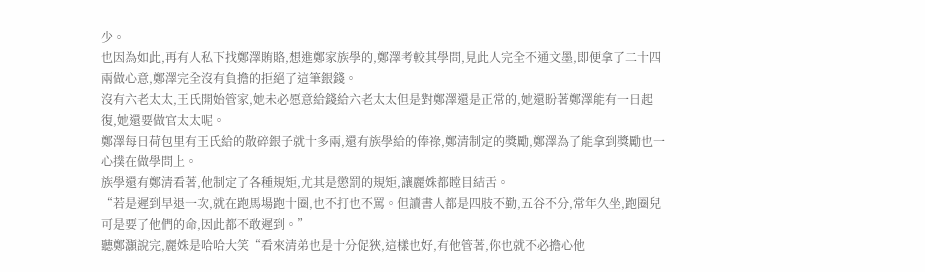少。
也因為如此,再有人私下找鄭澤賄賂,想進鄭家族學的,鄭澤考較其學問,見此人完全不通文墨,即便拿了二十四兩做心意,鄭澤完全沒有負擔的拒絕了這筆銀錢。
沒有六老太太,王氏開始管家,她未必愿意給錢給六老太太但是對鄭澤還是正常的,她還盼著鄭澤能有一日起復,她還要做官太太呢。
鄭澤每日荷包里有王氏給的散碎銀子就十多兩,還有族學給的俸祿,鄭清制定的獎勵,鄭澤為了能拿到獎勵也一心撲在做學問上。
族學還有鄭清看著,他制定了各種規矩,尤其是懲罰的規矩,讓麗姝都瞠目結舌。
“若是遲到早退一次,就在跑馬場跑十圈,也不打也不罵。但讀書人都是四肢不勤,五谷不分,常年久坐,跑圈兒可是要了他們的命,因此都不敢遲到。”
聽鄭灝說完,麗姝是哈哈大笑“看來清弟也是十分促狹,這樣也好,有他管著,你也就不必擔心他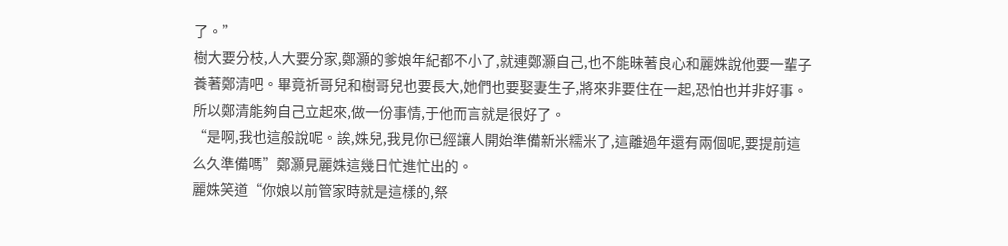了。”
樹大要分枝,人大要分家,鄭灝的爹娘年紀都不小了,就連鄭灝自己,也不能昧著良心和麗姝說他要一輩子養著鄭清吧。畢竟祈哥兒和樹哥兒也要長大,她們也要娶妻生子,將來非要住在一起,恐怕也并非好事。
所以鄭清能夠自己立起來,做一份事情,于他而言就是很好了。
“是啊,我也這般說呢。誒,姝兒,我見你已經讓人開始準備新米糯米了,這離過年還有兩個呢,要提前這么久準備嗎”鄭灝見麗姝這幾日忙進忙出的。
麗姝笑道“你娘以前管家時就是這樣的,祭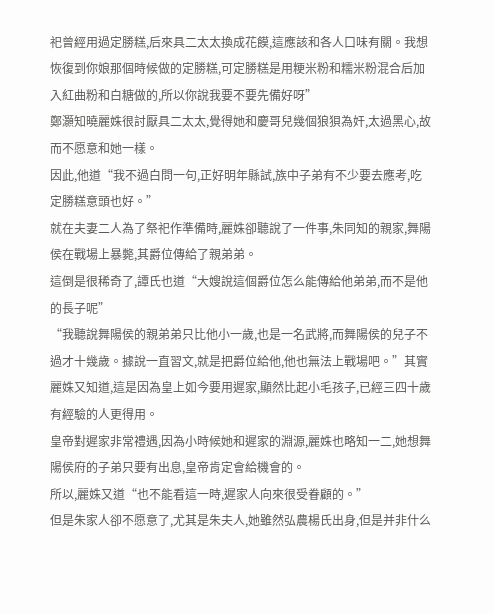祀曾經用過定勝糕,后來具二太太換成花饃,這應該和各人口味有關。我想恢復到你娘那個時候做的定勝糕,可定勝糕是用粳米粉和糯米粉混合后加入紅曲粉和白糖做的,所以你說我要不要先備好呀”
鄭灝知曉麗姝很討厭具二太太,覺得她和慶哥兒幾個狼狽為奸,太過黑心,故而不愿意和她一樣。
因此,他道“我不過白問一句,正好明年縣試,族中子弟有不少要去應考,吃定勝糕意頭也好。”
就在夫妻二人為了祭祀作準備時,麗姝卻聽說了一件事,朱同知的親家,舞陽侯在戰場上暴斃,其爵位傳給了親弟弟。
這倒是很稀奇了,譚氏也道“大嫂說這個爵位怎么能傳給他弟弟,而不是他的長子呢”
“我聽說舞陽侯的親弟弟只比他小一歲,也是一名武將,而舞陽侯的兒子不過才十幾歲。據說一直習文,就是把爵位給他,他也無法上戰場吧。”其實麗姝又知道,這是因為皇上如今要用遲家,顯然比起小毛孩子,已經三四十歲有經驗的人更得用。
皇帝對遲家非常禮遇,因為小時候她和遲家的淵源,麗姝也略知一二,她想舞陽侯府的子弟只要有出息,皇帝肯定會給機會的。
所以,麗姝又道“也不能看這一時,遲家人向來很受眷顧的。”
但是朱家人卻不愿意了,尤其是朱夫人,她雖然弘農楊氏出身,但是并非什么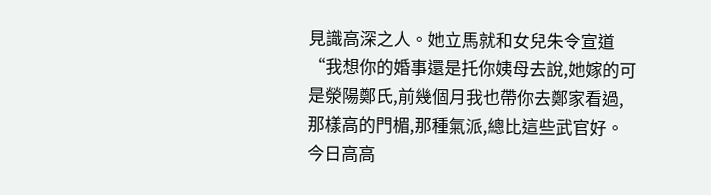見識高深之人。她立馬就和女兒朱令宣道“我想你的婚事還是托你姨母去說,她嫁的可是滎陽鄭氏,前幾個月我也帶你去鄭家看過,那樣高的門楣,那種氣派,總比這些武官好。今日高高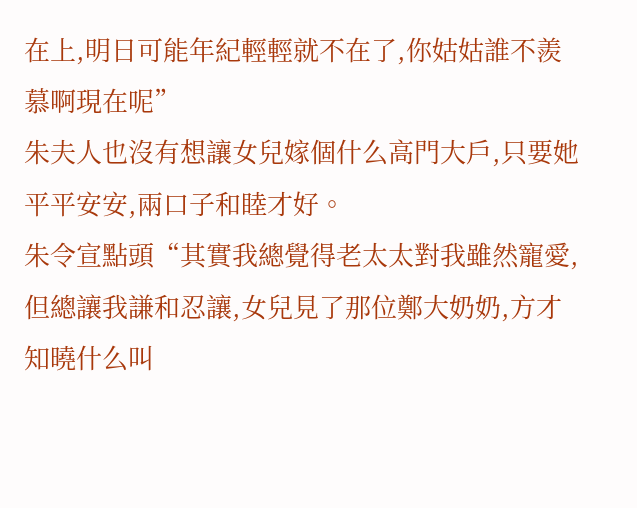在上,明日可能年紀輕輕就不在了,你姑姑誰不羨慕啊現在呢”
朱夫人也沒有想讓女兒嫁個什么高門大戶,只要她平平安安,兩口子和睦才好。
朱令宣點頭“其實我總覺得老太太對我雖然寵愛,但總讓我謙和忍讓,女兒見了那位鄭大奶奶,方才知曉什么叫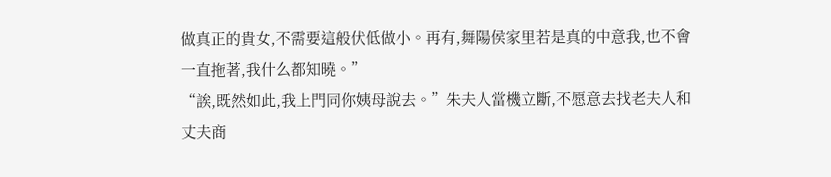做真正的貴女,不需要這般伏低做小。再有,舞陽侯家里若是真的中意我,也不會一直拖著,我什么都知曉。”
“誒,既然如此,我上門同你姨母說去。”朱夫人當機立斷,不愿意去找老夫人和丈夫商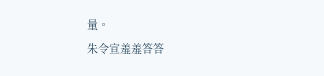量。
朱令宣羞羞答答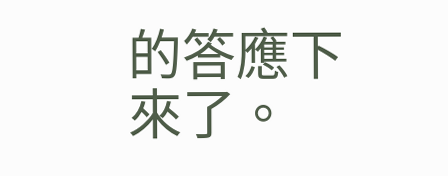的答應下來了。